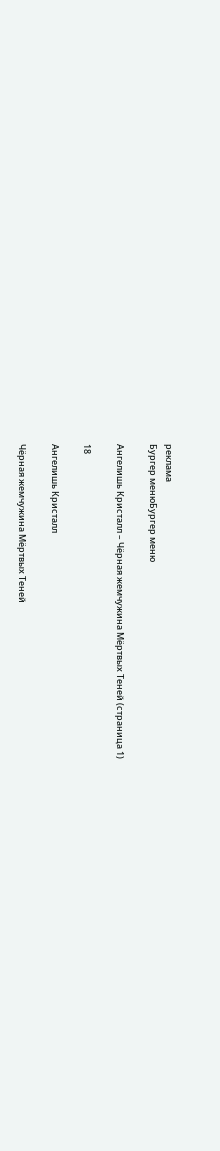реклама
Бургер менюБургер меню

Ангелишь Кристалл – Чёрная жемчужина Мёртвых Теней (страница 1)

18

Ангелишь Кристалл

Чёрная жемчужина Мёртвых Теней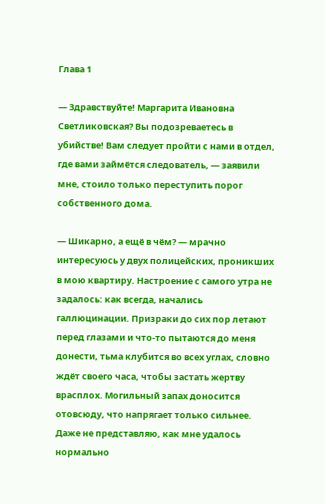Глава 1

— Здравствуйте! Маргарита Ивановна Светликовская? Вы подозреваетесь в убийстве! Вам следует пройти с нами в отдел, где вами займётся следователь, — заявили мне, стоило только переступить порог собственного дома.

— Шикарно, а ещё в чём? — мрачно интересуюсь у двух полицейских, проникших в мою квартиру. Настроение с самого утра не задалось: как всегда, начались галлюцинации. Призраки до сих пор летают перед глазами и что-то пытаются до меня донести, тьма клубится во всех углах, словно ждёт своего часа, чтобы застать жертву врасплох. Могильный запах доносится отовсюду, что напрягает только сильнее. Даже не представляю, как мне удалось нормально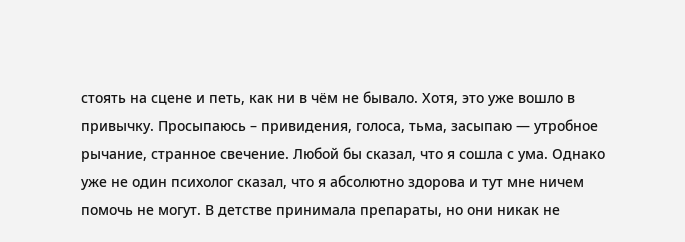стоять на сцене и петь, как ни в чём не бывало. Хотя, это уже вошло в привычку. Просыпаюсь – привидения, голоса, тьма, засыпаю — утробное рычание, странное свечение. Любой бы сказал, что я сошла с ума. Однако уже не один психолог сказал, что я абсолютно здорова и тут мне ничем помочь не могут. В детстве принимала препараты, но они никак не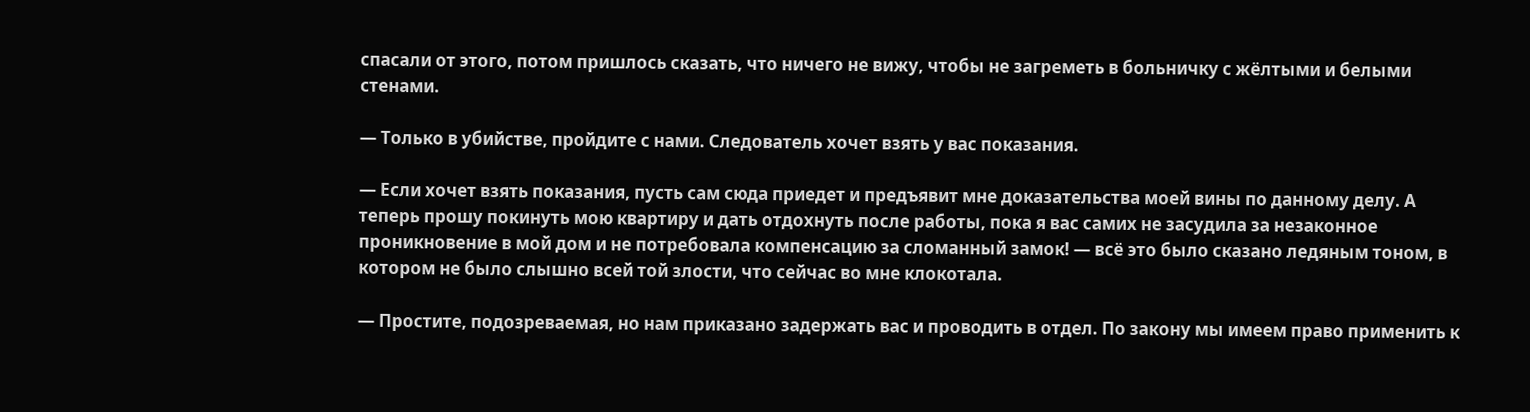спасали от этого, потом пришлось сказать, что ничего не вижу, чтобы не загреметь в больничку с жёлтыми и белыми стенами.

— Только в убийстве, пройдите с нами. Следователь хочет взять у вас показания.

— Если хочет взять показания, пусть сам сюда приедет и предъявит мне доказательства моей вины по данному делу. А теперь прошу покинуть мою квартиру и дать отдохнуть после работы, пока я вас самих не засудила за незаконное проникновение в мой дом и не потребовала компенсацию за сломанный замок! — всё это было сказано ледяным тоном, в котором не было слышно всей той злости, что сейчас во мне клокотала.

— Простите, подозреваемая, но нам приказано задержать вас и проводить в отдел. По закону мы имеем право применить к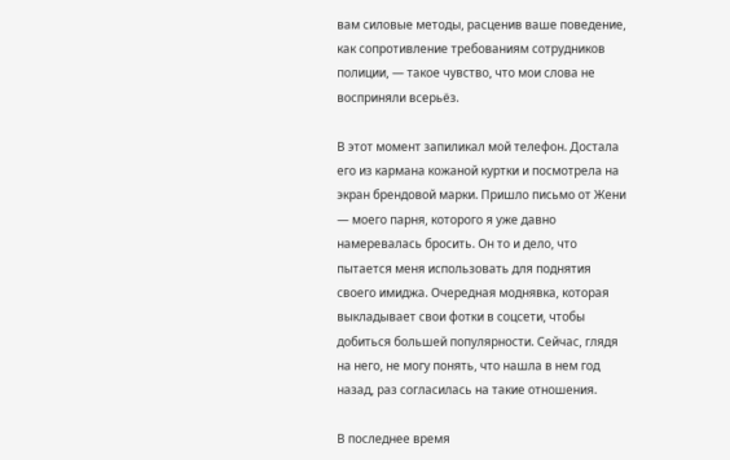вам силовые методы, расценив ваше поведение, как сопротивление требованиям сотрудников полиции, — такое чувство, что мои слова не восприняли всерьёз.

В этот момент запиликал мой телефон. Достала его из кармана кожаной куртки и посмотрела на экран брендовой марки. Пришло письмо от Жени — моего парня, которого я уже давно намеревалась бросить. Он то и дело, что пытается меня использовать для поднятия своего имиджа. Очередная моднявка, которая выкладывает свои фотки в соцсети, чтобы добиться большей популярности. Сейчас, глядя на него, не могу понять, что нашла в нем год назад, раз согласилась на такие отношения.

В последнее время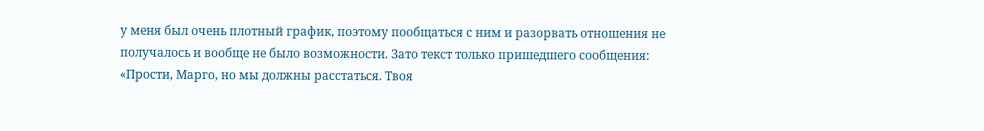у меня был очень плотный график, поэтому пообщаться с ним и разорвать отношения не получалось и вообще не было возможности. Зато текст только пришедшего сообщения: «Прости, Марго, но мы должны расстаться. Твоя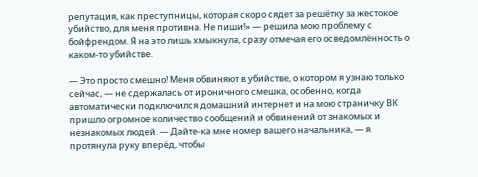репутация, как преступницы, которая скоро сядет за решётку за жестокое убийство, для меня противна. Не пиши!» — решила мою проблему с бойфрендом. Я на это лишь хмыкнула, сразу отмечая его осведомлённость о каком-то убийстве.

— Это просто смешно! Меня обвиняют в убийстве, о котором я узнаю только сейчас, — не сдержалась от ироничного смешка, особенно, когда автоматически подключился домашний интернет и на мою страничку ВК пришло огромное количество сообщений и обвинений от знакомых и незнакомых людей. — Дайте-ка мне номер вашего начальника, — я протянула руку вперёд, чтобы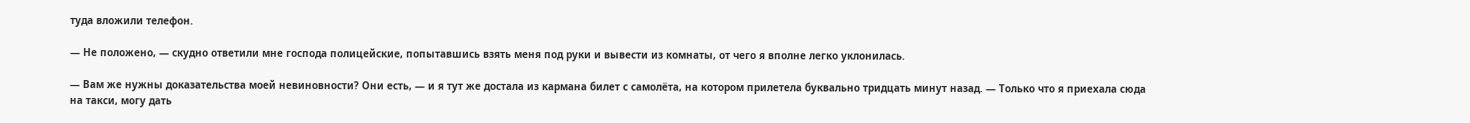туда вложили телефон.

— Не положено, — скудно ответили мне господа полицейские, попытавшись взять меня под руки и вывести из комнаты, от чего я вполне легко уклонилась.

— Вам же нужны доказательства моей невиновности? Они есть, — и я тут же достала из кармана билет с самолёта, на котором прилетела буквально тридцать минут назад. — Только что я приехала сюда на такси, могу дать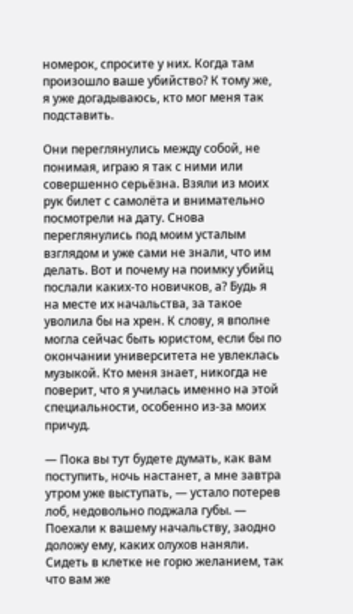номерок, спросите у них. Когда там произошло ваше убийство? К тому же, я уже догадываюсь, кто мог меня так подставить.

Они переглянулись между собой, не понимая, играю я так с ними или совершенно серьёзна. Взяли из моих рук билет с самолёта и внимательно посмотрели на дату. Снова переглянулись под моим усталым взглядом и уже сами не знали, что им делать. Вот и почему на поимку убийц послали каких-то новичков, а? Будь я на месте их начальства, за такое уволила бы на хрен. К слову, я вполне могла сейчас быть юристом, если бы по окончании университета не увлеклась музыкой. Кто меня знает, никогда не поверит, что я училась именно на этой специальности, особенно из-за моих причуд.

— Пока вы тут будете думать, как вам поступить, ночь настанет, а мне завтра утром уже выступать, — устало потерев лоб, недовольно поджала губы. — Поехали к вашему начальству, заодно доложу ему, каких олухов наняли. Сидеть в клетке не горю желанием, так что вам же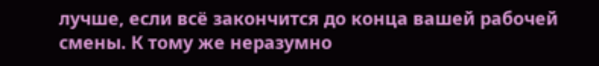лучше, если всё закончится до конца вашей рабочей смены. К тому же неразумно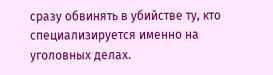сразу обвинять в убийстве ту, кто специализируется именно на уголовных делах.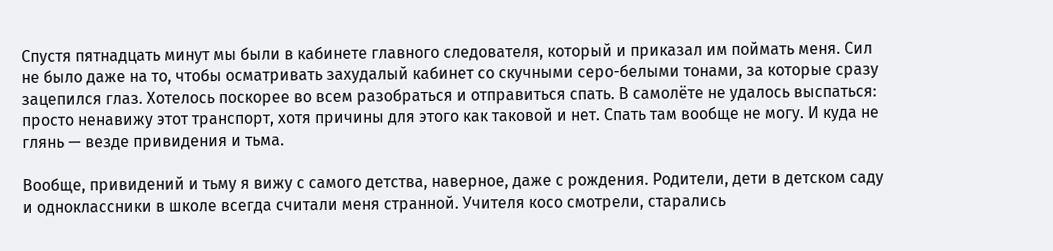Спустя пятнадцать минут мы были в кабинете главного следователя, который и приказал им поймать меня. Сил не было даже на то, чтобы осматривать захудалый кабинет со скучными серо-белыми тонами, за которые сразу зацепился глаз. Хотелось поскорее во всем разобраться и отправиться спать. В самолёте не удалось выспаться: просто ненавижу этот транспорт, хотя причины для этого как таковой и нет. Спать там вообще не могу. И куда не глянь — везде привидения и тьма.

Вообще, привидений и тьму я вижу с самого детства, наверное, даже с рождения. Родители, дети в детском саду и одноклассники в школе всегда считали меня странной. Учителя косо смотрели, старались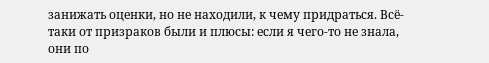занижать оценки, но не находили, к чему придраться. Всё-таки от призраков были и плюсы: если я чего-то не знала, они по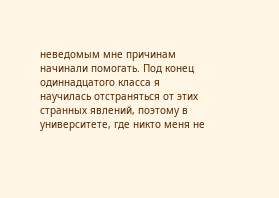неведомым мне причинам начинали помогать. Под конец одиннадцатого класса я научилась отстраняться от этих странных явлений, поэтому в университете, где никто меня не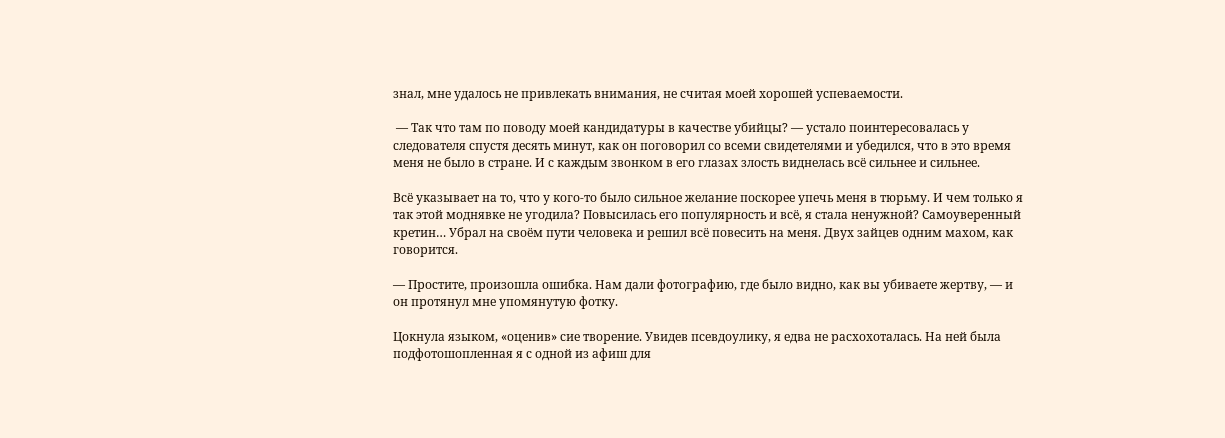знал, мне удалось не привлекать внимания, не считая моей хорошей успеваемости.

 — Так что там по поводу моей кандидатуры в качестве убийцы? — устало поинтересовалась у следователя спустя десять минут, как он поговорил со всеми свидетелями и убедился, что в это время меня не было в стране. И с каждым звонком в его глазах злость виднелась всё сильнее и сильнее.

Всё указывает на то, что у кого-то было сильное желание поскорее упечь меня в тюрьму. И чем только я так этой моднявке не угодила? Повысилась его популярность и всё, я стала ненужной? Самоуверенный кретин… Убрал на своём пути человека и решил всё повесить на меня. Двух зайцев одним махом, как говорится.

— Простите, произошла ошибка. Нам дали фотографию, где было видно, как вы убиваете жертву, — и он протянул мне упомянутую фотку.

Цокнула языком, «оценив» сие творение. Увидев псевдоулику, я едва не расхохоталась. На ней была подфотошопленная я с одной из афиш для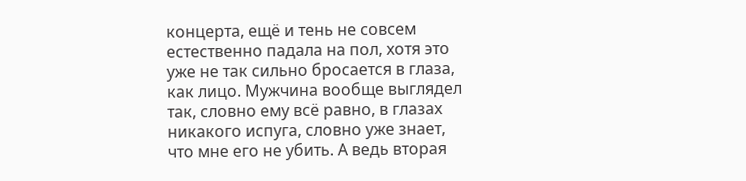концерта, ещё и тень не совсем естественно падала на пол, хотя это уже не так сильно бросается в глаза, как лицо. Мужчина вообще выглядел так, словно ему всё равно, в глазах никакого испуга, словно уже знает, что мне его не убить. А ведь вторая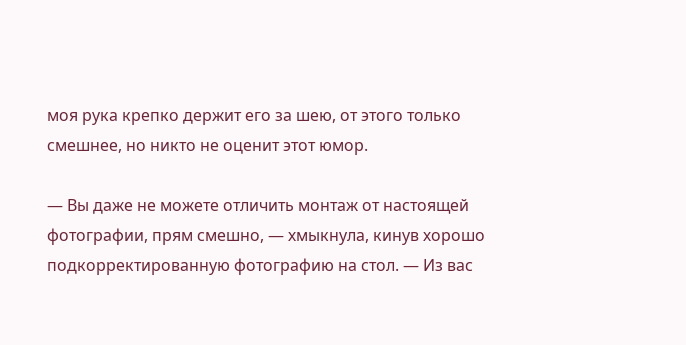моя рука крепко держит его за шею, от этого только смешнее, но никто не оценит этот юмор.

— Вы даже не можете отличить монтаж от настоящей фотографии, прям смешно, — хмыкнула, кинув хорошо подкорректированную фотографию на стол. — Из вас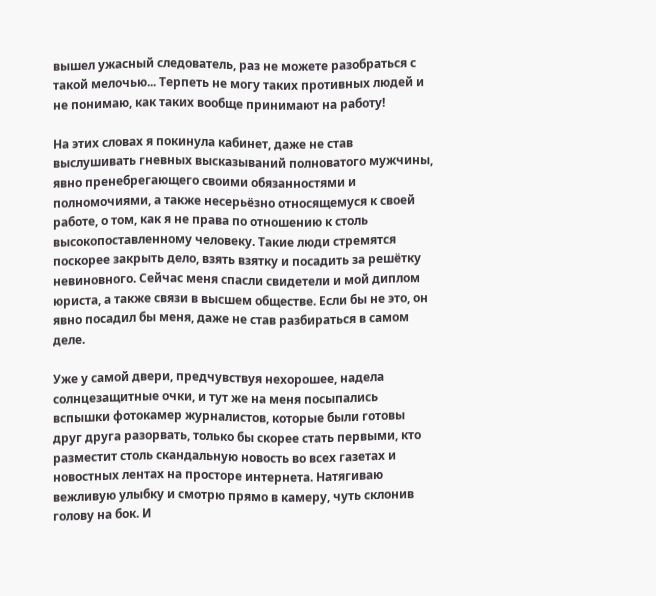вышел ужасный следователь, раз не можете разобраться с такой мелочью... Терпеть не могу таких противных людей и не понимаю, как таких вообще принимают на работу!

На этих словах я покинула кабинет, даже не став выслушивать гневных высказываний полноватого мужчины, явно пренебрегающего своими обязанностями и полномочиями, а также несерьёзно относящемуся к своей работе, о том, как я не права по отношению к столь высокопоставленному человеку. Такие люди стремятся поскорее закрыть дело, взять взятку и посадить за решётку невиновного. Сейчас меня спасли свидетели и мой диплом юриста, а также связи в высшем обществе. Если бы не это, он явно посадил бы меня, даже не став разбираться в самом деле.

Уже у самой двери, предчувствуя нехорошее, надела солнцезащитные очки, и тут же на меня посыпались вспышки фотокамер журналистов, которые были готовы друг друга разорвать, только бы скорее стать первыми, кто разместит столь скандальную новость во всех газетах и новостных лентах на просторе интернета. Натягиваю вежливую улыбку и смотрю прямо в камеру, чуть склонив голову на бок. И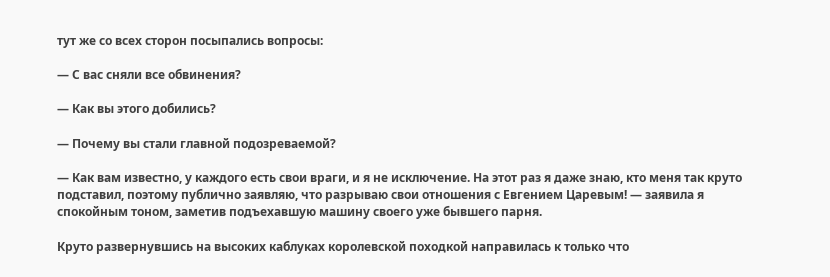тут же со всех сторон посыпались вопросы:

— С вас сняли все обвинения?

— Как вы этого добились?

— Почему вы стали главной подозреваемой?

— Как вам известно, у каждого есть свои враги, и я не исключение. На этот раз я даже знаю, кто меня так круто подставил, поэтому публично заявляю, что разрываю свои отношения с Евгением Царевым! — заявила я спокойным тоном, заметив подъехавшую машину своего уже бывшего парня.

Круто развернувшись на высоких каблуках королевской походкой направилась к только что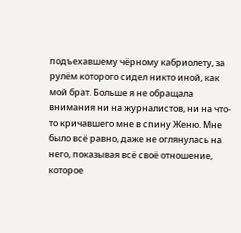подъехавшему чёрному кабриолету, за рулём которого сидел никто иной, как мой брат. Больше я не обращала внимания ни на журналистов, ни на что-то кричавшего мне в спину Женю. Мне было всё равно, даже не оглянулась на него, показывая всё своё отношение, которое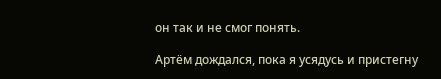он так и не смог понять.

Артём дождался, пока я усядусь и пристегну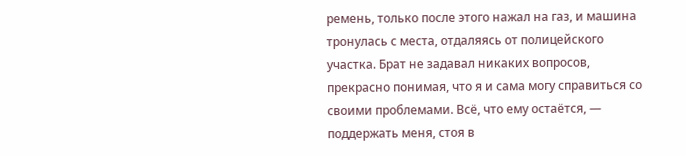ремень, только после этого нажал на газ, и машина тронулась с места, отдаляясь от полицейского участка. Брат не задавал никаких вопросов, прекрасно понимая, что я и сама могу справиться со своими проблемами. Всё, что ему остаётся, — поддержать меня, стоя в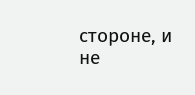стороне, и не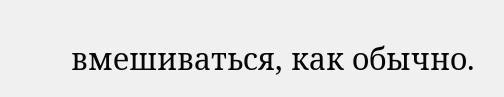вмешиваться, как обычно.